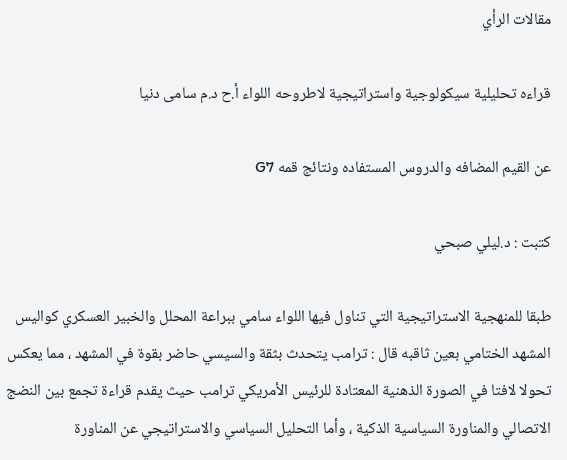مقالات الرأي

قراءه تحليلية سيكولوجية واستراتيجية لاطروحه اللواء أ.ح د.م سامى دنيا

عن القيم المضافه والدروس المستفاده ونتائج قمه G7

كتبت : د.ليلي صبحي

طبقا للمنهجية الاستراتيجية التي تناول فيها اللواء سامي ببراعة المحلل والخبير العسكري كواليس المشهد الختامي بعين ثاقبه قال : ترامب يتحدث بثقة والسيسي حاضر بقوة في المشهد ، مما يعكس تحولا لافتا في الصورة الذهنية المعتادة للرئيس الأمريكي ترامب حيث يقدم قراءة تجمع بين النضج الاتصالي والمناورة السياسية الذكية ، وأما التحليل السياسي والاستراتيجي عن المناورة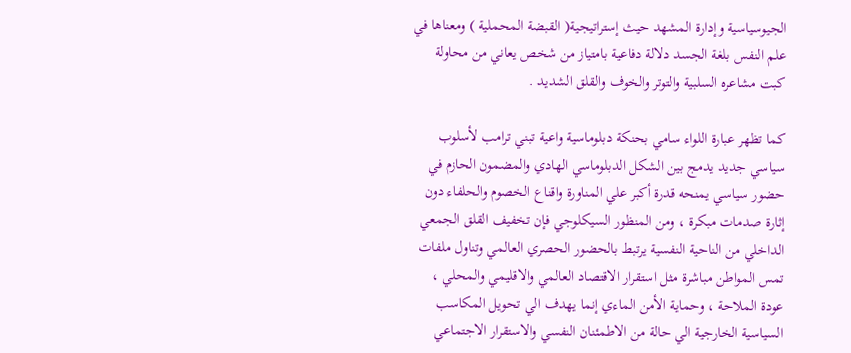الجيوسياسية وإدارة المشهد حيث إستراتيجية( القبضة المحملية ) ومعناها في علم النفس بلغة الجسد دلالة دفاعية بامتياز من شخص يعاني من محاولة كبت مشاعره السلبية والتوتر والخوف والقلق الشديد .

كما تظهر عبارة اللواء سامي بحنكة دبلوماسية واعية تبني ترامب لأسلوب سياسي جديد يدمج بين الشكل الدبلوماسي الهادي والمضمون الحازم في حضور سياسي يمنحه قدرة أكبر علي المناورة واقناع الخصوم والحلفاء دون إثارة صدمات مبكرة ، ومن المنظور السيكلوجي فإن تخفيف القلق الجمعي الداخلي من الناحية النفسية يرتبط بالحضور الحصري العالمي وتناول ملفات تمس المواطن مباشرة مثل استقرار الاقتصاد العالمي والاقليمي والمحلي ، عودة الملاحة ، وحماية الأمن الماءي إنما يهدف الي تحويل المكاسب السياسية الخارجية الي حالة من الاطمئنان النفسي والاستقرار الاجتماعي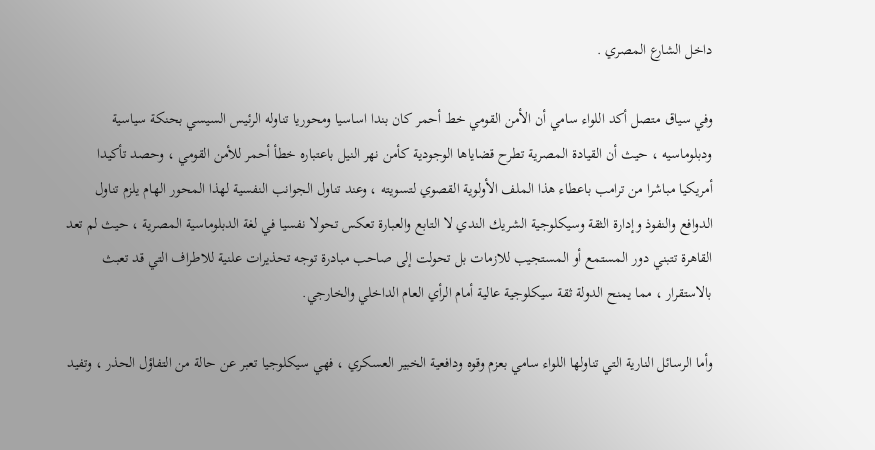داخل الشارع المصري .

وفي سياق متصل أكد اللواء سامي أن الأمن القومي خط أحمر كان بندا اساسيا ومحوريا تناوله الرئيس السيسي بحنكة سياسية ودبلوماسيه ، حيث أن القيادة المصرية تطرح قضاياها الوجودية كأمن نهر النيل باعتباره خطأ أحمر للأمن القومي ، وحصد تأكيدا أمريكيا مباشرا من ترامب باعطاء هذا الملف الأولوية القصوي لتسويته ، وعند تناول الجوانب النفسية لهذا المحور الهام يلزم تناول الدوافع والنفوذ وإدارة الثقة وسيكلوجية الشريك الندي لا التابع والعبارة تعكس تحولا نفسيا في لغة الدبلوماسية المصرية ، حيث لم تعد القاهرة تتبني دور المستمع أو المستجيب للازمات بل تحولت إلى صاحب مبادرة توجه تحذيرات علنية للاطراف التي قد تعبث بالاستقرار ، مما يمنح الدولة ثقة سيكلوجية عالية أمام الرأي العام الداخلي والخارجي.

وأما الرسائل النارية التي تناولها اللواء سامي بعزم وقوه ودافعية الخبير العسكري ، فهي سيكلوجيا تعبر عن حالة من التفاؤل الحذر ، وتفيد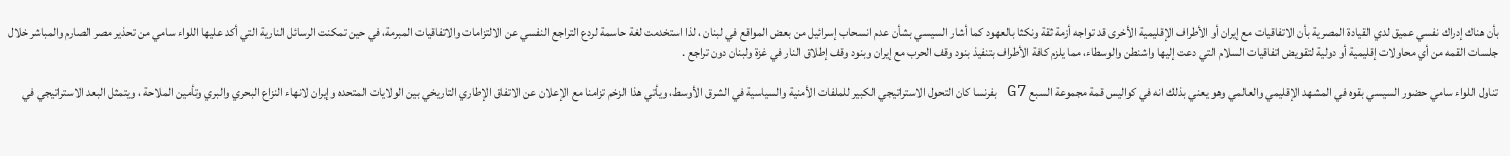بأن هناك إدراك نفسي عميق لدي القيادة المصرية بأن الاتفاقيات مع إيران أو الأطراف الإقليمية الأخرى قد تواجه أزمة ثقة ونكثا بالعهود كما أشار السيسي بشأن عدم انسحاب إسرائيل من بعض المواقع في لبنان ، لذا استخدمت لغة حاسمة لردع التراجع النفسي عن الالتزامات والاتفاقيات المبرمة، في حين تمكنت الرسائل النارية التي أكد عليها اللواء سامي من تحذير مصر الصارم والمباشر خلال جلسات القمه من أي محاولات إقليمية أو دولية لتقويض اتفاقيات السلام التي دعت إليها واشنطن والوسطاء، مما يلزم كافة الأطراف بتنفيذ بنود وقف الحرب مع إيران وبنود وقف إطلاق النار في غزة ولبنان دون تراجع .

تناول اللواء سامي حضور السيسي بقوه في المشهد الإقليمي والعالمي وهو يعني بذلك انه في كواليس قمة مجموعة السبع G7 بفرنسا كان التحول الاستراتيجي الكبير للملفات الأمنية والسياسية في الشرق الأوسط، ويأتي هذا الزخم تزامنا مع الإعلان عن الاتفاق الإطاري التاريخي بين الولايات المتحده وإيران لانهاء النزاع البحري والبري وتأمين الملاحة ، ويتمثل البعد الاستراتيجي في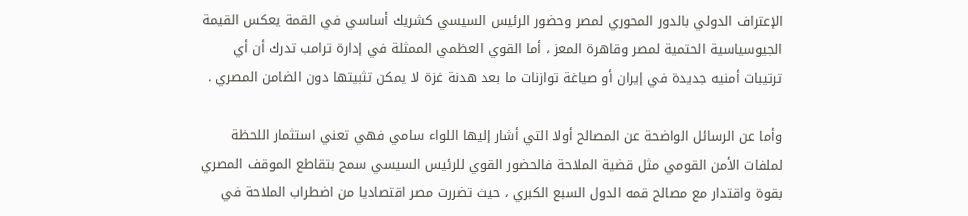الإعتراف الدولي بالدور المحوري لمصر وحضور الرئيس السيسي كشريك أساسي في القمة يعكس القيمة الجيوسياسية الحتمية لمصر وقاهرة المعز ، أما القوي العظمي الممثلة في إدارة ترامب تدرك أن أي ترتيبات أمنيه جديدة في إيران أو صياغة توازنات ما بعد هدنة غزة لا يمكن تثبيتها دون الضامن المصري .

وأما عن الرسائل الواضحة عن المصالح أولا التي أشار إليها اللواء سامي فهي تعني استثمار اللحظة لملفات الأمن القومي مثل قضية الملاحة فالحضور القوي للرئيس السيسي سمح بتقاطع الموقف المصري بقوة واقتدار مع مصالح قمه الدول السبع الكبري ، حيث تضررت مصر اقتصاديا من اضطراب الملاحة في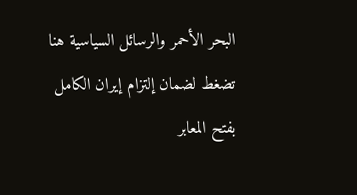البحر الأحمر والرسائل السياسية هنا تضغط لضمان إلتزام إيران الكامل بفتح المعابر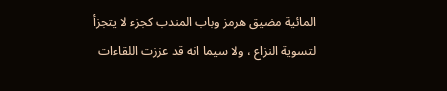المائية مضيق هرمز وباب المندب كجزء لا يتجزأ لتسوية النزاع ، ولا سيما انه قد عززت اللقاءات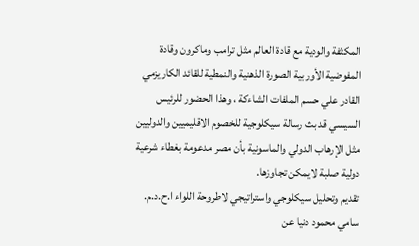المكثفة والودية مع قادة العالم مثل ترامب وماكرون وقادة المفوضية الأوربية الصورة الذهنية والنمطية للقائد الكاريزمي القادر علي حسم الملفات الشاءكة ، وهذا الحضور للرئيس السيسي قد بث رسالة سيكلوجية للخصوم الاقليميين والدوليين مثل الإرهاب الدولي والماسونية بأن مصر مدعومة بغطاء شرعية دولية صلبة لايمكن تجاوزها.
تقديم وتحليل سيكلوجي واستراتيجي لاطروحة اللواء ا.ح.د.م. سامي محمود دنيا عن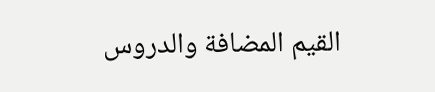القيم المضافة والدروس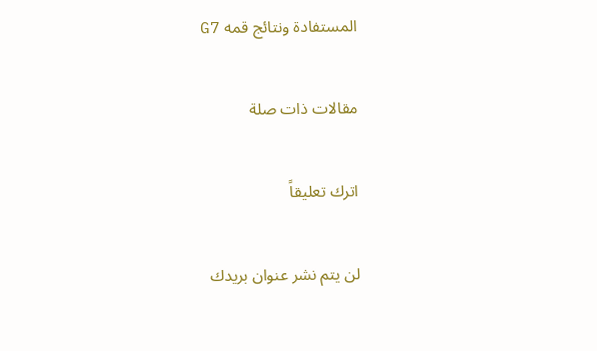المستفادة ونتائج قمه G7

مقالات ذات صلة

اترك تعليقاً

لن يتم نشر عنوان بريدك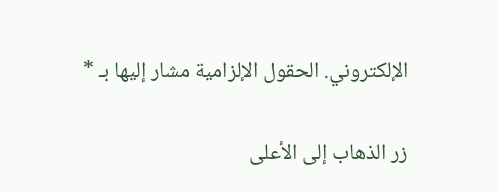الإلكتروني. الحقول الإلزامية مشار إليها بـ *

زر الذهاب إلى الأعلى